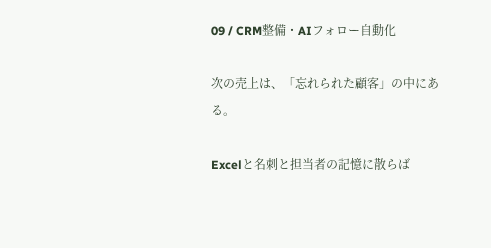09 / CRM整備・AIフォロー自動化

次の売上は、「忘れられた顧客」の中にある。

Excelと名刺と担当者の記憶に散らば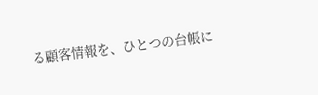る顧客情報を、ひとつの台帳に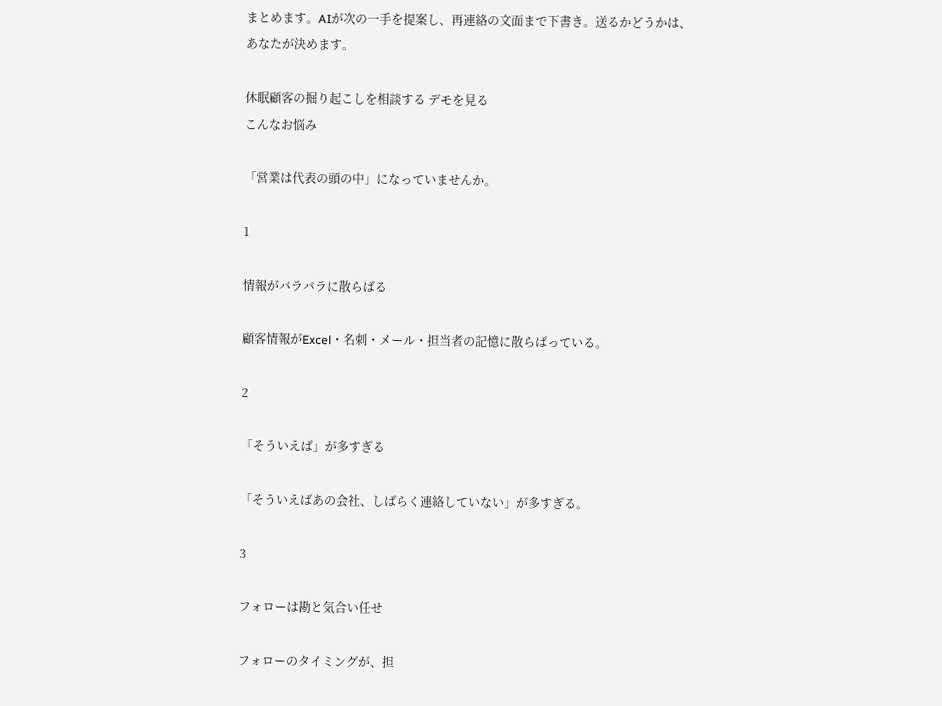まとめます。AIが次の一手を提案し、再連絡の文面まで下書き。送るかどうかは、あなたが決めます。

休眠顧客の掘り起こしを相談する デモを見る
こんなお悩み

「営業は代表の頭の中」になっていませんか。

1

情報がバラバラに散らばる

顧客情報がExcel・名刺・メール・担当者の記憶に散らばっている。

2

「そういえば」が多すぎる

「そういえばあの会社、しばらく連絡していない」が多すぎる。

3

フォローは勘と気合い任せ

フォローのタイミングが、担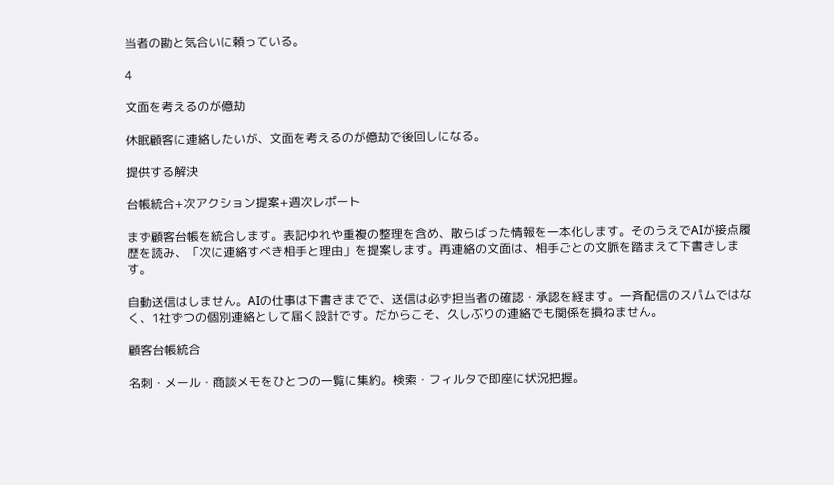当者の勘と気合いに頼っている。

4

文面を考えるのが億劫

休眠顧客に連絡したいが、文面を考えるのが億劫で後回しになる。

提供する解決

台帳統合+次アクション提案+週次レポート

まず顧客台帳を統合します。表記ゆれや重複の整理を含め、散らばった情報を一本化します。そのうえでAIが接点履歴を読み、「次に連絡すべき相手と理由」を提案します。再連絡の文面は、相手ごとの文脈を踏まえて下書きします。

自動送信はしません。AIの仕事は下書きまでで、送信は必ず担当者の確認・承認を経ます。一斉配信のスパムではなく、1社ずつの個別連絡として届く設計です。だからこそ、久しぶりの連絡でも関係を損ねません。

顧客台帳統合

名刺・メール・商談メモをひとつの一覧に集約。検索・フィルタで即座に状況把握。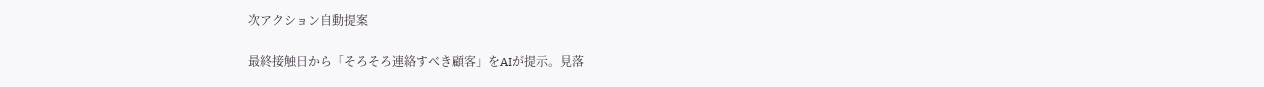次アクション自動提案

最終接触日から「そろそろ連絡すべき顧客」をAIが提示。見落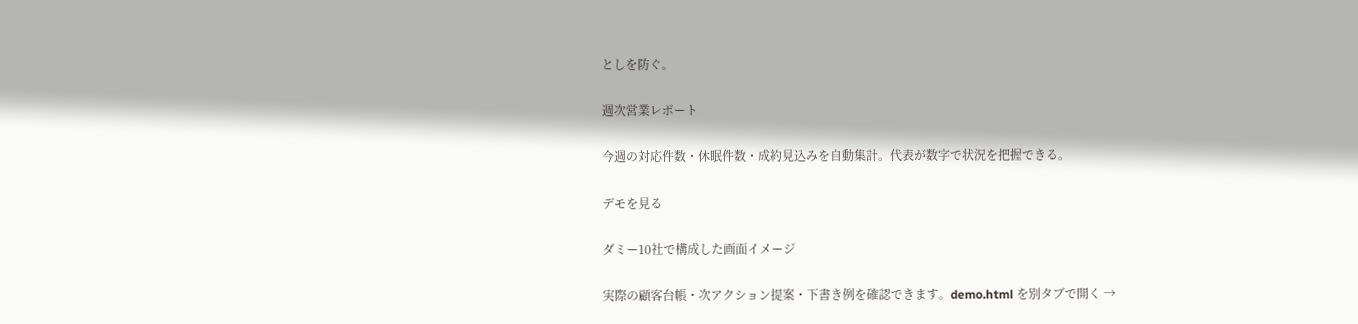としを防ぐ。

週次営業レポート

今週の対応件数・休眠件数・成約見込みを自動集計。代表が数字で状況を把握できる。

デモを見る

ダミー10社で構成した画面イメージ

実際の顧客台帳・次アクション提案・下書き例を確認できます。demo.html を別タブで開く →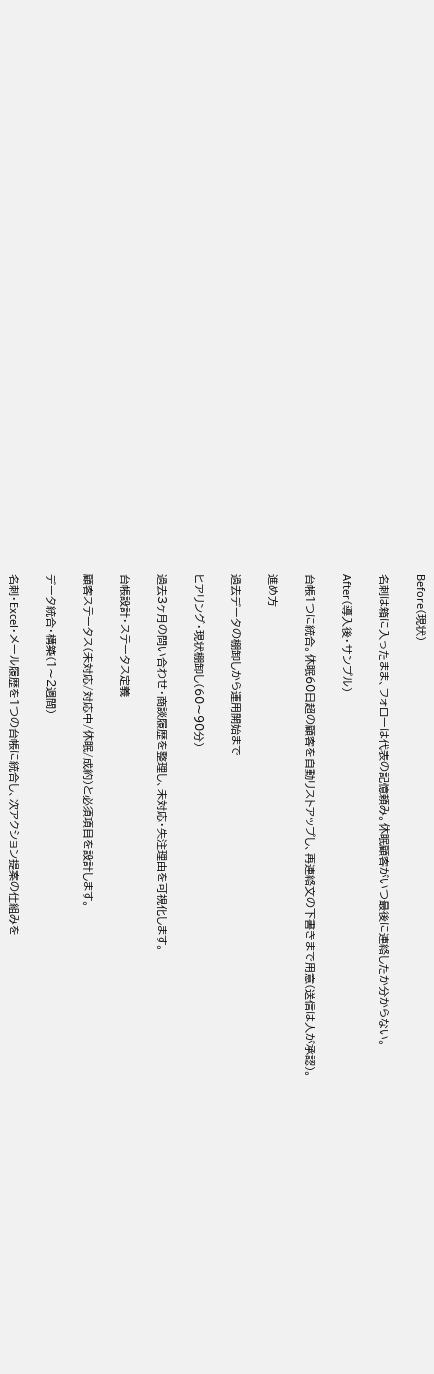Before(現状)

名刺は箱に入ったまま、フォローは代表の記憶頼み。休眠顧客がいつ最後に連絡したか分からない。

After(導入後・サンプル)

台帳1つに統合。休眠60日超の顧客を自動リストアップし、再連絡文の下書きまで用意(送信は人が承認)。

進め方

過去データの棚卸しから運用開始まで

ヒアリング・現状棚卸し(60〜90分)

過去3ヶ月の問い合わせ・商談履歴を整理し、未対応・失注理由を可視化します。

台帳設計・ステータス定義

顧客ステータス(未対応/対応中/休眠/成約)と必須項目を設計します。

データ統合・構築(1〜2週間)

名刺・Excel・メール履歴を1つの台帳に統合し、次アクション提案の仕組みを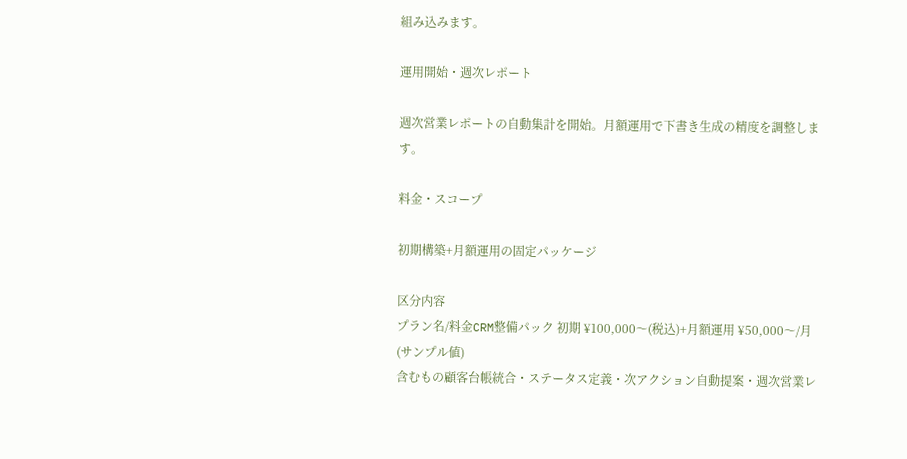組み込みます。

運用開始・週次レポート

週次営業レポートの自動集計を開始。月額運用で下書き生成の精度を調整します。

料金・スコープ

初期構築+月額運用の固定パッケージ

区分内容
プラン名/料金CRM整備パック 初期 ¥100,000〜(税込)+月額運用 ¥50,000〜/月(サンプル値)
含むもの顧客台帳統合・ステータス定義・次アクション自動提案・週次営業レ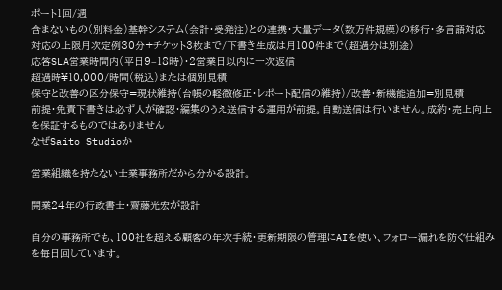ポート1回/週
含まないもの(別料金)基幹システム(会計・受発注)との連携・大量データ(数万件規模)の移行・多言語対応
対応の上限月次定例30分+チケット3枚まで/下書き生成は月100件まで(超過分は別途)
応答SLA営業時間内(平日9–18時)・2営業日以内に一次返信
超過時¥10,000/時間(税込)または個別見積
保守と改善の区分保守=現状維持(台帳の軽微修正・レポート配信の維持)/改善・新機能追加=別見積
前提・免責下書きは必ず人が確認・編集のうえ送信する運用が前提。自動送信は行いません。成約・売上向上を保証するものではありません
なぜSaito Studioか

営業組織を持たない士業事務所だから分かる設計。

開業24年の行政書士・齋藤光宏が設計

自分の事務所でも、100社を超える顧客の年次手続・更新期限の管理にAIを使い、フォロー漏れを防ぐ仕組みを毎日回しています。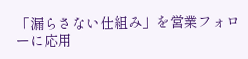「漏らさない仕組み」を営業フォローに応用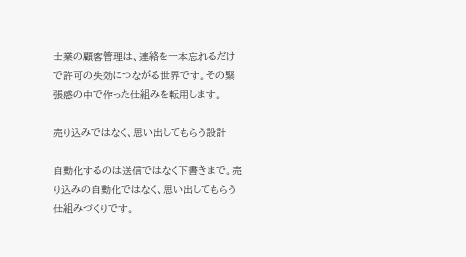士業の顧客管理は、連絡を一本忘れるだけで許可の失効につながる世界です。その緊張感の中で作った仕組みを転用します。

売り込みではなく、思い出してもらう設計

自動化するのは送信ではなく下書きまで。売り込みの自動化ではなく、思い出してもらう仕組みづくりです。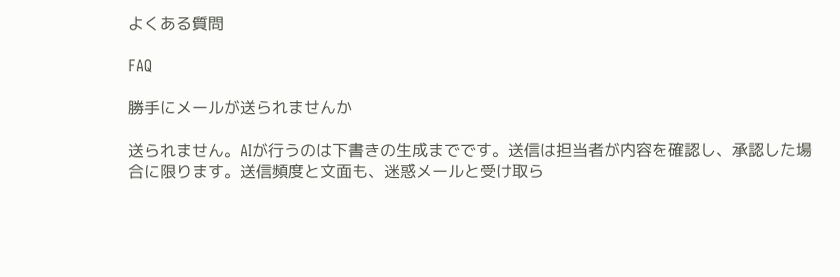よくある質問

FAQ

勝手にメールが送られませんか

送られません。AIが行うのは下書きの生成までです。送信は担当者が内容を確認し、承認した場合に限ります。送信頻度と文面も、迷惑メールと受け取ら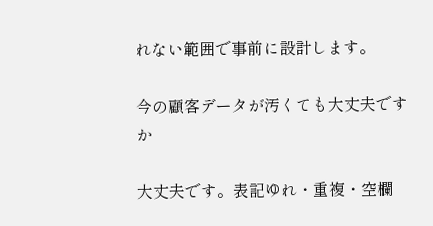れない範囲で事前に設計します。

今の顧客データが汚くても大丈夫ですか

大丈夫です。表記ゆれ・重複・空欄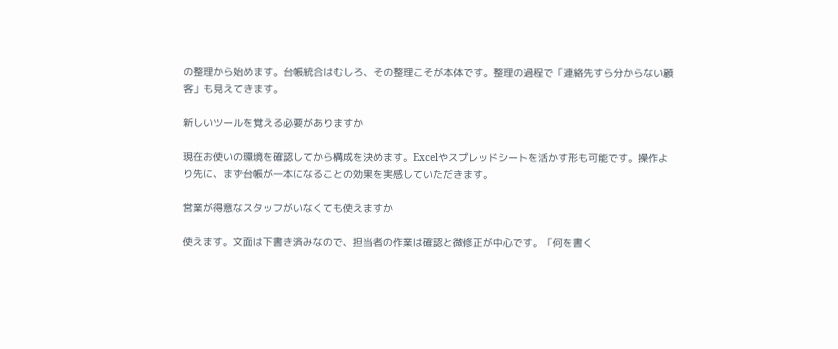の整理から始めます。台帳統合はむしろ、その整理こそが本体です。整理の過程で「連絡先すら分からない顧客」も見えてきます。

新しいツールを覚える必要がありますか

現在お使いの環境を確認してから構成を決めます。Excelやスプレッドシートを活かす形も可能です。操作より先に、まず台帳が一本になることの効果を実感していただきます。

営業が得意なスタッフがいなくても使えますか

使えます。文面は下書き済みなので、担当者の作業は確認と微修正が中心です。「何を書く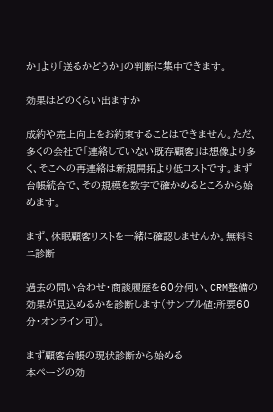か」より「送るかどうか」の判断に集中できます。

効果はどのくらい出ますか

成約や売上向上をお約束することはできません。ただ、多くの会社で「連絡していない既存顧客」は想像より多く、そこへの再連絡は新規開拓より低コストです。まず台帳統合で、その規模を数字で確かめるところから始めます。

まず、休眠顧客リストを一緒に確認しませんか。無料ミニ診断

過去の問い合わせ・商談履歴を60分伺い、CRM整備の効果が見込めるかを診断します(サンプル値:所要60分・オンライン可)。

まず顧客台帳の現状診断から始める
本ページの効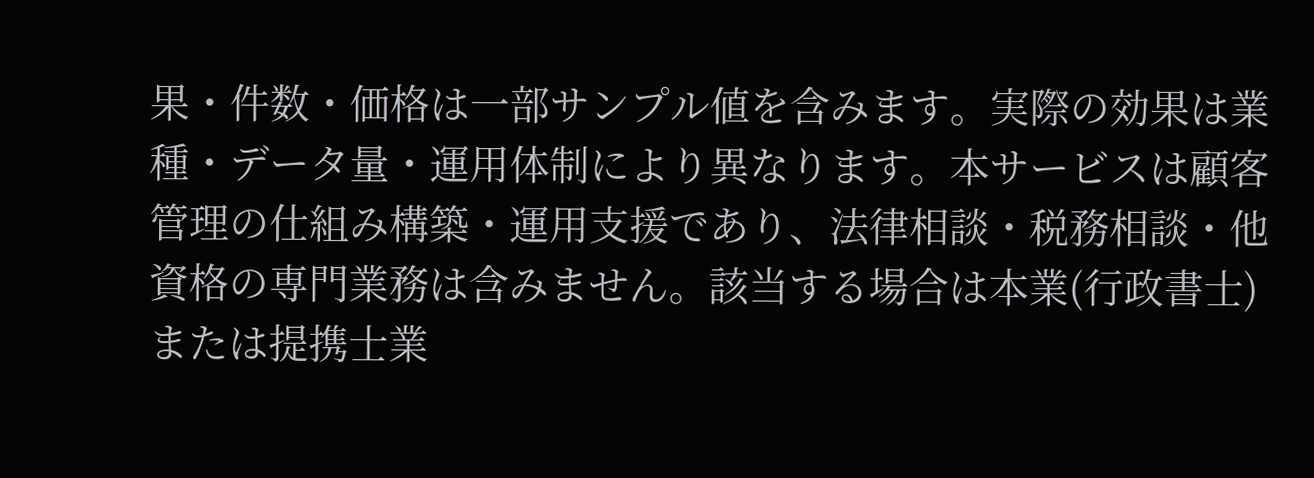果・件数・価格は一部サンプル値を含みます。実際の効果は業種・データ量・運用体制により異なります。本サービスは顧客管理の仕組み構築・運用支援であり、法律相談・税務相談・他資格の専門業務は含みません。該当する場合は本業(行政書士)または提携士業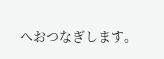へおつなぎします。